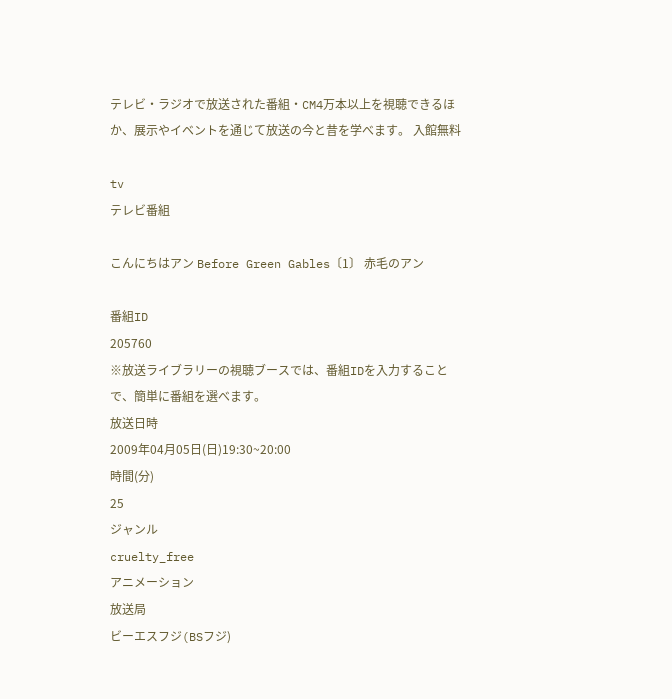テレビ・ラジオで放送された番組・CM4万本以上を視聴できるほか、展示やイベントを通じて放送の今と昔を学べます。 入館無料

tv
テレビ番組

こんにちはアン Before Green Gables〔1〕 赤毛のアン

番組ID
205760
※放送ライブラリーの視聴ブースでは、番組IDを入力することで、簡単に番組を選べます。
放送日時
2009年04月05日(日)19:30~20:00
時間(分)
25
ジャンル
cruelty_free
アニメーション
放送局
ビーエスフジ(BSフジ)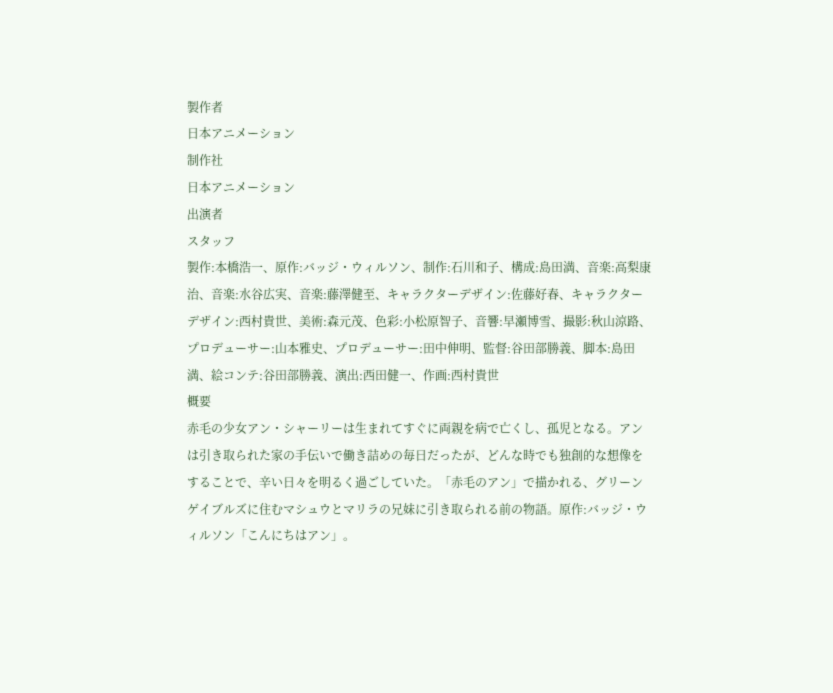製作者
日本アニメーション
制作社
日本アニメーション
出演者
スタッフ
製作:本橋浩一、原作:バッジ・ウィルソン、制作:石川和子、構成:島田満、音楽:高梨康治、音楽:水谷広実、音楽:藤澤健至、キャラクターデザイン:佐藤好春、キャラクターデザイン:西村貴世、美術:森元茂、色彩:小松原智子、音響:早瀬博雪、撮影:秋山涼路、プロデューサー:山本雅史、プロデューサー:田中伸明、監督:谷田部勝義、脚本:島田満、絵コンテ:谷田部勝義、演出:西田健一、作画:西村貴世
概要
赤毛の少女アン・シャーリーは生まれてすぐに両親を病で亡くし、孤児となる。アンは引き取られた家の手伝いで働き詰めの毎日だったが、どんな時でも独創的な想像をすることで、辛い日々を明るく過ごしていた。「赤毛のアン」で描かれる、グリーンゲイブルズに住むマシュウとマリラの兄妹に引き取られる前の物語。原作:バッジ・ウィルソン「こんにちはアン」。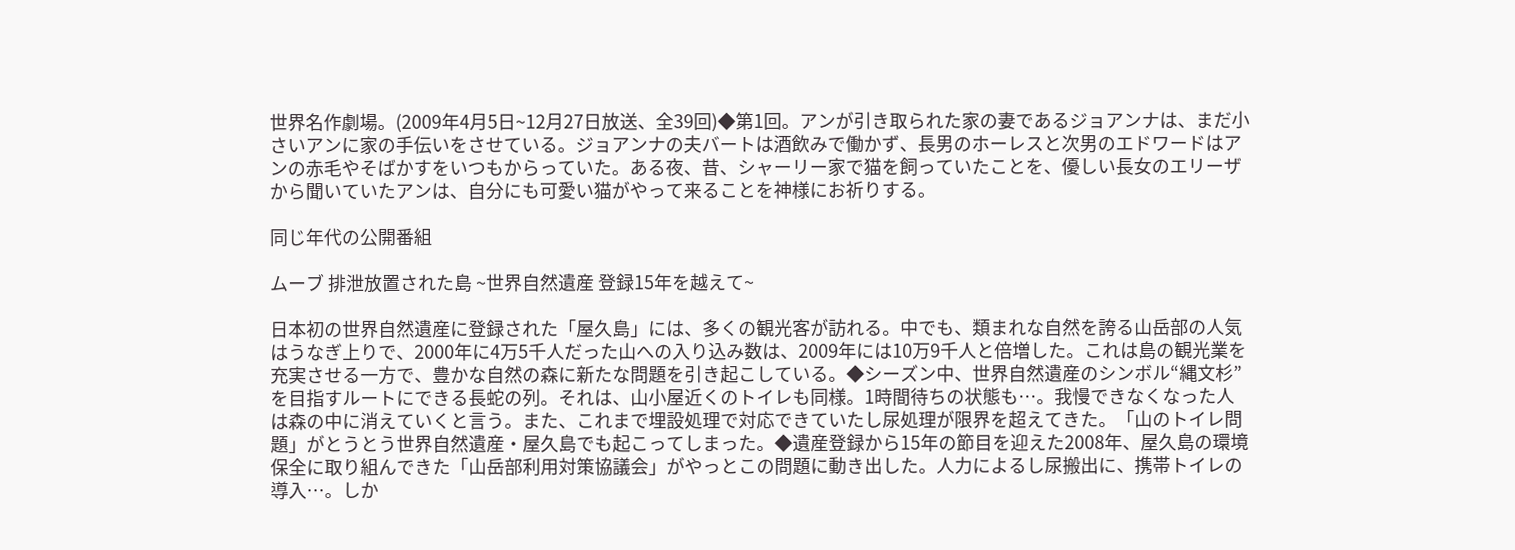世界名作劇場。(2009年4月5日~12月27日放送、全39回)◆第1回。アンが引き取られた家の妻であるジョアンナは、まだ小さいアンに家の手伝いをさせている。ジョアンナの夫バートは酒飲みで働かず、長男のホーレスと次男のエドワードはアンの赤毛やそばかすをいつもからっていた。ある夜、昔、シャーリー家で猫を飼っていたことを、優しい長女のエリーザから聞いていたアンは、自分にも可愛い猫がやって来ることを神様にお祈りする。

同じ年代の公開番組

ムーブ 排泄放置された島 ~世界自然遺産 登録15年を越えて~

日本初の世界自然遺産に登録された「屋久島」には、多くの観光客が訪れる。中でも、類まれな自然を誇る山岳部の人気はうなぎ上りで、2000年に4万5千人だった山への入り込み数は、2009年には10万9千人と倍増した。これは島の観光業を充実させる一方で、豊かな自然の森に新たな問題を引き起こしている。◆シーズン中、世界自然遺産のシンボル“縄文杉”を目指すルートにできる長蛇の列。それは、山小屋近くのトイレも同様。1時間待ちの状態も…。我慢できなくなった人は森の中に消えていくと言う。また、これまで埋設処理で対応できていたし尿処理が限界を超えてきた。「山のトイレ問題」がとうとう世界自然遺産・屋久島でも起こってしまった。◆遺産登録から15年の節目を迎えた2008年、屋久島の環境保全に取り組んできた「山岳部利用対策協議会」がやっとこの問題に動き出した。人力によるし尿搬出に、携帯トイレの導入…。しか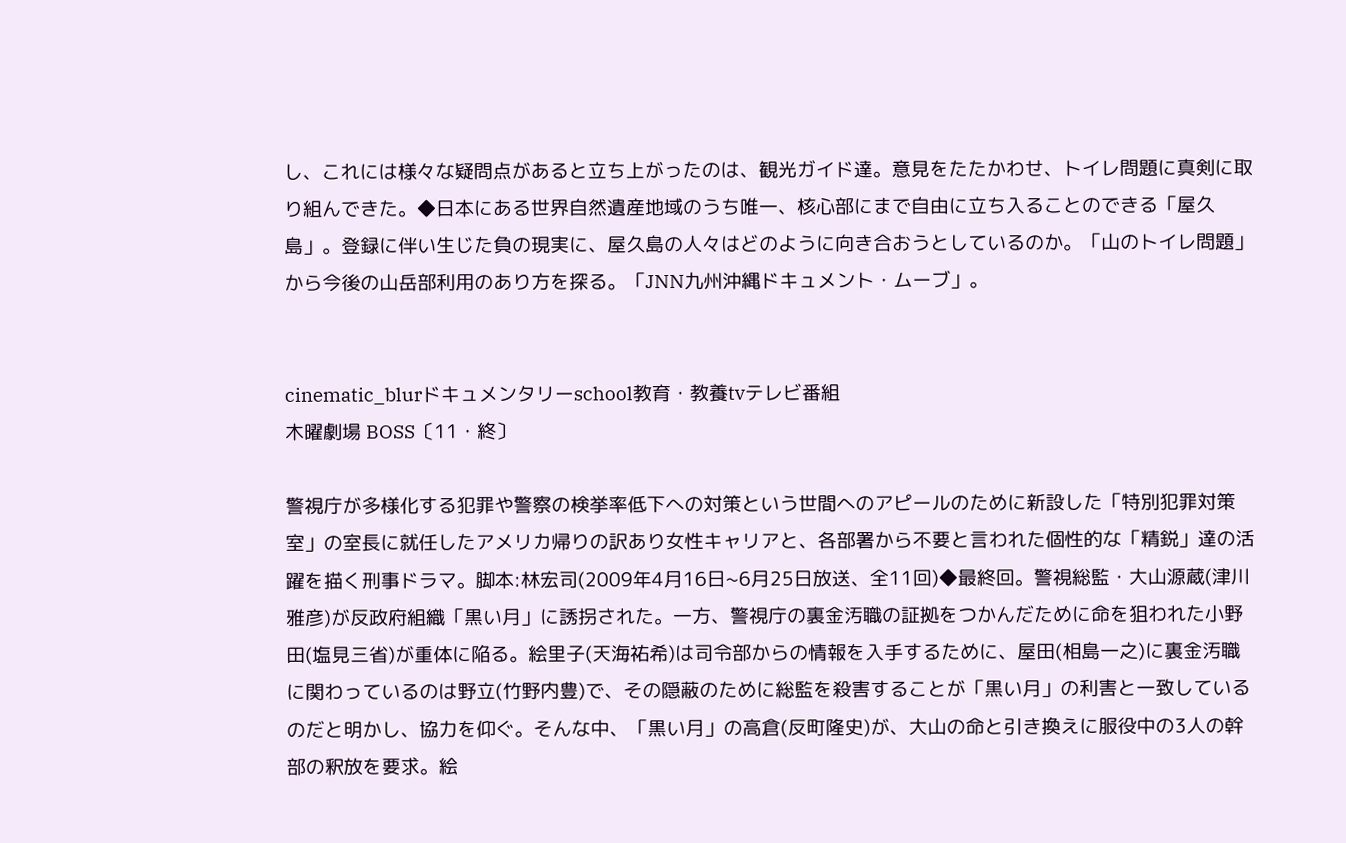し、これには様々な疑問点があると立ち上がったのは、観光ガイド達。意見をたたかわせ、トイレ問題に真剣に取り組んできた。◆日本にある世界自然遺産地域のうち唯一、核心部にまで自由に立ち入ることのできる「屋久島」。登録に伴い生じた負の現実に、屋久島の人々はどのように向き合おうとしているのか。「山のトイレ問題」から今後の山岳部利用のあり方を探る。「JNN九州沖縄ドキュメント・ムーブ」。


cinematic_blurドキュメンタリーschool教育・教養tvテレビ番組
木曜劇場 BOSS〔11・終〕

警視庁が多様化する犯罪や警察の検挙率低下への対策という世間へのアピールのために新設した「特別犯罪対策室」の室長に就任したアメリカ帰りの訳あり女性キャリアと、各部署から不要と言われた個性的な「精鋭」達の活躍を描く刑事ドラマ。脚本:林宏司(2009年4月16日~6月25日放送、全11回)◆最終回。警視総監・大山源蔵(津川雅彦)が反政府組織「黒い月」に誘拐された。一方、警視庁の裏金汚職の証拠をつかんだために命を狙われた小野田(塩見三省)が重体に陥る。絵里子(天海祐希)は司令部からの情報を入手するために、屋田(相島一之)に裏金汚職に関わっているのは野立(竹野内豊)で、その隠蔽のために総監を殺害することが「黒い月」の利害と一致しているのだと明かし、協力を仰ぐ。そんな中、「黒い月」の高倉(反町隆史)が、大山の命と引き換えに服役中の3人の幹部の釈放を要求。絵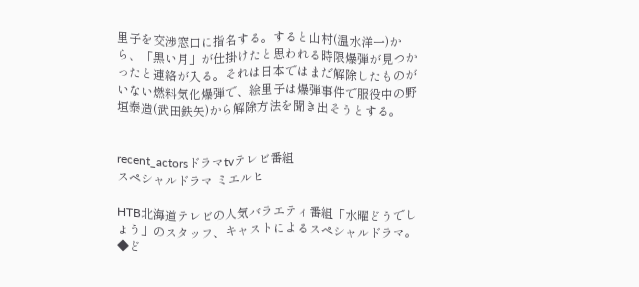里子を交渉窓口に指名する。すると山村(温水洋一)から、「黒い月」が仕掛けたと思われる時限爆弾が見つかったと連絡が入る。それは日本ではまだ解除したものがいない燃料気化爆弾で、絵里子は爆弾事件で服役中の野垣泰造(武田鉄矢)から解除方法を聞き出そうとする。


recent_actorsドラマtvテレビ番組
スペシャルドラマ ミエルヒ

HTB北海道テレビの人気バラエティ番組「水曜どうでしょう」のスタッフ、キャストによるスペシャルドラマ。◆ど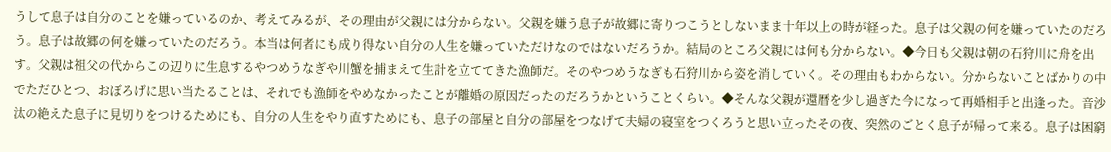うして息子は自分のことを嫌っているのか、考えてみるが、その理由が父親には分からない。父親を嫌う息子が故郷に寄りつこうとしないまま十年以上の時が経った。息子は父親の何を嫌っていたのだろう。息子は故郷の何を嫌っていたのだろう。本当は何者にも成り得ない自分の人生を嫌っていただけなのではないだろうか。結局のところ父親には何も分からない。◆今日も父親は朝の石狩川に舟を出す。父親は祖父の代からこの辺りに生息するやつめうなぎや川蟹を捕まえて生計を立ててきた漁師だ。そのやつめうなぎも石狩川から姿を消していく。その理由もわからない。分からないことばかりの中でただひとつ、おぼろげに思い当たることは、それでも漁師をやめなかったことが離婚の原因だったのだろうかということくらい。◆そんな父親が還暦を少し過ぎた今になって再婚相手と出逢った。音沙汰の絶えた息子に見切りをつけるためにも、自分の人生をやり直すためにも、息子の部屋と自分の部屋をつなげて夫婦の寝室をつくろうと思い立ったその夜、突然のごとく息子が帰って来る。息子は困窮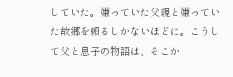していた。嫌っていた父親と嫌っていた故郷を頼るしかないほどに。こうして父と息子の物語は、そこか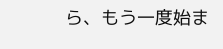ら、もう一度始ま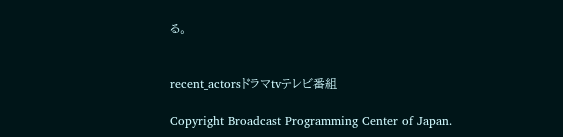る。


recent_actorsドラマtvテレビ番組

Copyright Broadcast Programming Center of Japan.